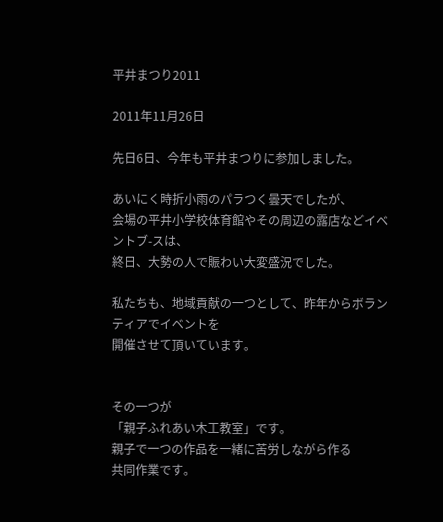平井まつり2011

2011年11月26日

先日6日、今年も平井まつりに参加しました。

あいにく時折小雨のパラつく曇天でしたが、
会場の平井小学校体育館やその周辺の露店などイベントブ-スは、
終日、大勢の人で賑わい大変盛況でした。

私たちも、地域貢献の一つとして、昨年からボランティアでイベントを
開催させて頂いています。


その一つが
「親子ふれあい木工教室」です。
親子で一つの作品を一緒に苦労しながら作る
共同作業です。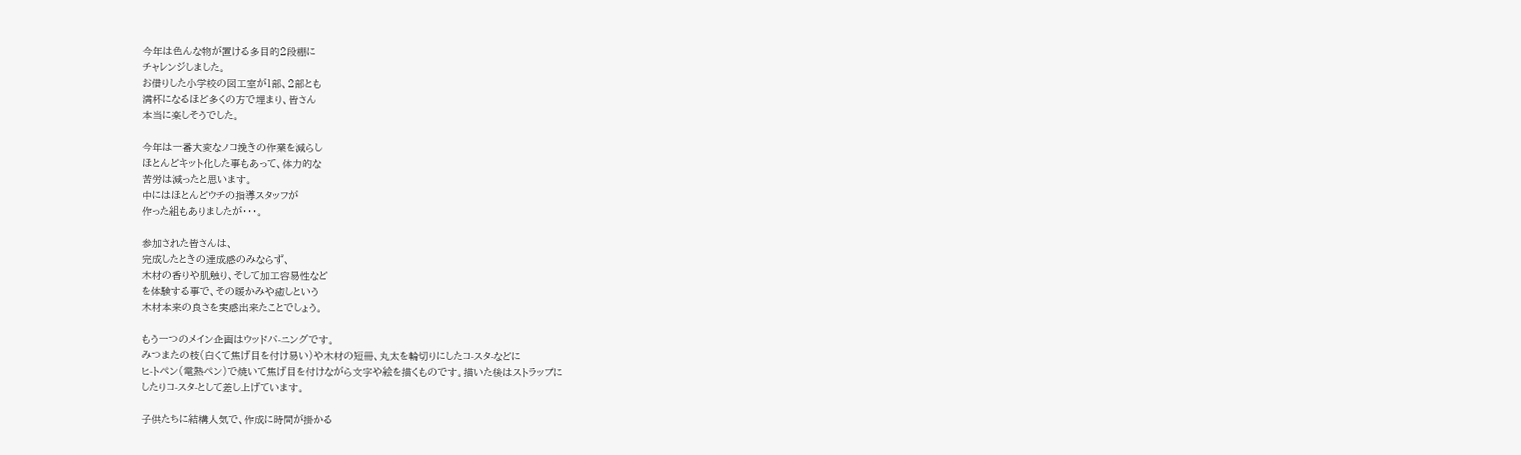今年は色んな物が置ける多目的2段棚に
チャレンジしました。
お借りした小学校の図工室が1部、2部とも
満杯になるほど多くの方で埋まり、皆さん
本当に楽しそうでした。

今年は一番大変なノコ挽きの作業を減らし
ほとんどキット化した事もあって、体力的な
苦労は減ったと思います。
中にはほとんどウチの指導スタッフが
作った組もありましたが・・・。

参加された皆さんは、
完成したときの達成感のみならず、
木材の香りや肌触り、そして加工容易性など
を体験する事で、その暖かみや癒しという
木材本来の良さを実感出来たことでしょう。

もう一つのメイン企画はウッドバ-ニングです。
みつまたの枝(白くて焦げ目を付け易い)や木材の短冊、丸太を輪切りにしたコ-スタ-などに
ヒ-トペン(電熱ペン)で焼いて焦げ目を付けながら文字や絵を描くものです。描いた後はストラップに
したりコ-スタ-として差し上げています。

子供たちに結構人気で、作成に時間が掛かる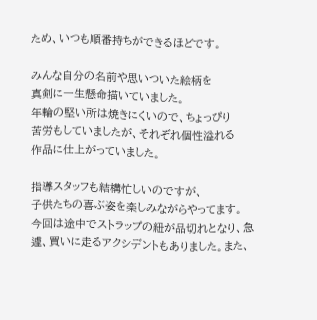ため、いつも順番持ちができるほどです。

みんな自分の名前や思いついた絵柄を
真剣に一生懸命描いていました。
年輪の堅い所は焼きにくいので、ちょっぴり
苦労もしていましたが、それぞれ個性溢れる
作品に仕上がっていました。

指導スタッフも結構忙しいのですが、
子供たちの喜ぶ姿を楽しみながらやってます。
今回は途中でストラップの紐が品切れとなり、急遽、買いに走るアクシデントもありました。また、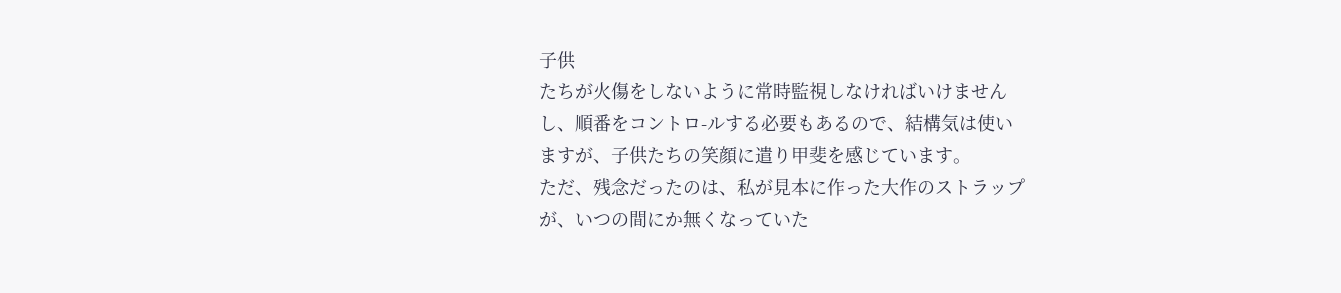子供
たちが火傷をしないように常時監視しなければいけません
し、順番をコントロ-ルする必要もあるので、結構気は使い
ますが、子供たちの笑顔に遣り甲斐を感じています。
ただ、残念だったのは、私が見本に作った大作のストラップ
が、いつの間にか無くなっていた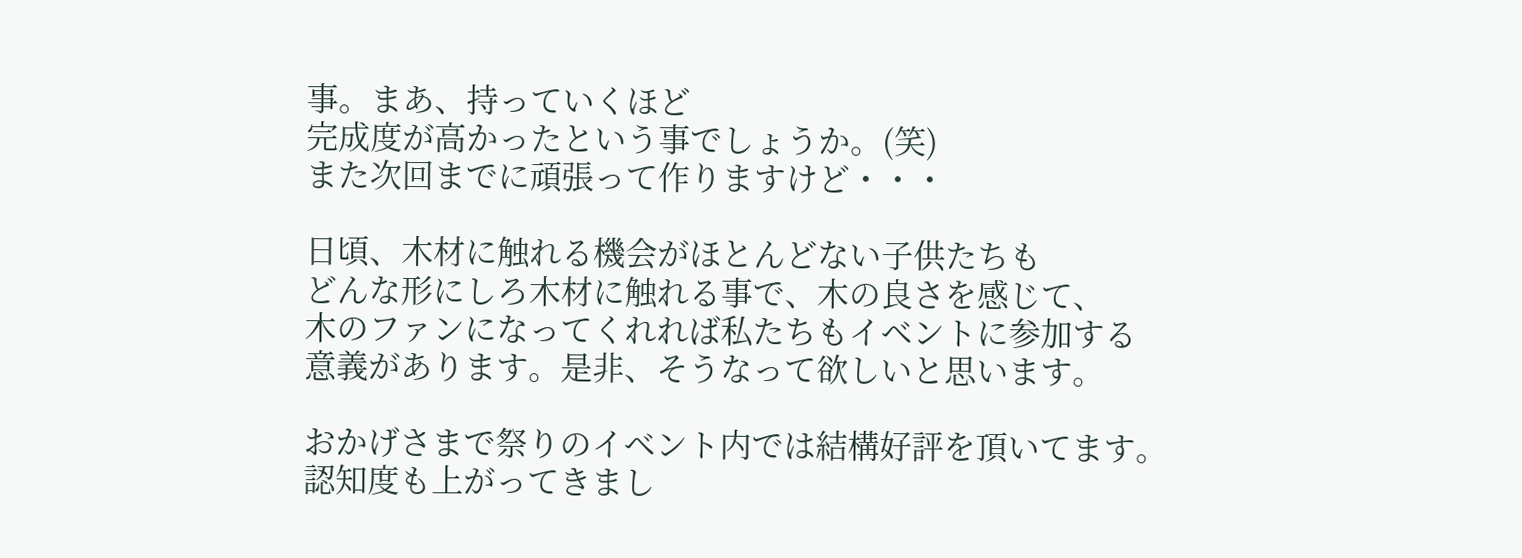事。まあ、持っていくほど
完成度が高かったという事でしょうか。(笑)
また次回までに頑張って作りますけど・・・

日頃、木材に触れる機会がほとんどない子供たちも
どんな形にしろ木材に触れる事で、木の良さを感じて、
木のファンになってくれれば私たちもイベントに参加する
意義があります。是非、そうなって欲しいと思います。

おかげさまで祭りのイベント内では結構好評を頂いてます。
認知度も上がってきまし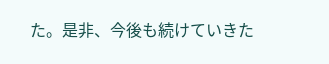た。是非、今後も続けていきた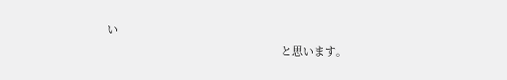い
                                                          と思います。